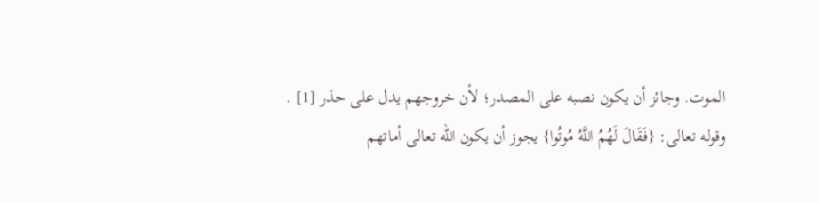الموت. وجائز أن يكون نصبه على المصدر؛ لأن خروجهم يدل على حذر [1] .
وقوله تعالى: {فَقَالَ لَهُمُ اللَّهُ مُوتُوا} يجوز أن يكون الله تعالى أماتهم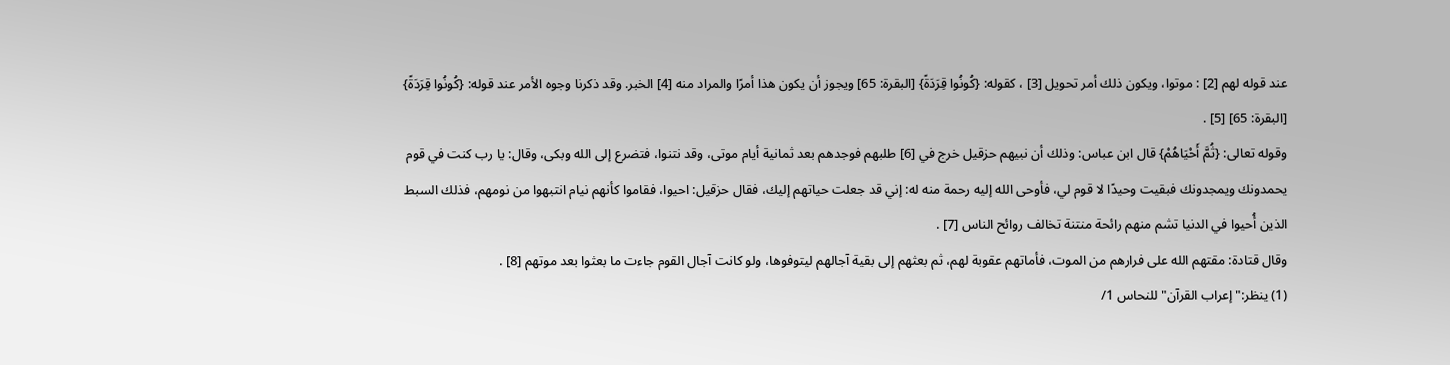عند قوله لهم [2] : موتوا، ويكون ذلك أمر تحويل [3] ، كقوله: {كُونُوا قِرَدَةً} [البقرة: 65] ويجوز أن يكون هذا أمرًا والمراد منه [4] الخبر. وقد ذكرنا وجوه الأمر عند قوله: {كُونُوا قِرَدَةً} [البقرة: 65] [5] .
وقوله تعالى: {ثُمَّ أَحْيَاهُمْ} قال ابن عباس: وذلك أن نبيهم حزقيل خرج في [6] طلبهم فوجدهم بعد ثمانية أيام موتى، وقد نتنوا، فتضرع إلى الله وبكى، وقال: يا رب كنت في قوم يحمدونك ويمجدونك فبقيت وحيدًا لا قوم لي، فأوحى الله إليه رحمة منه له: إني قد جعلت حياتهم إليك، فقال حزقيل: احيوا، فقاموا كأنهم نيام انتبهوا من نومهم، فذلك السبط الذين أُحيوا في الدنيا تشم منهم رائحة منتنة تخالف روائح الناس [7] .
وقال قتادة: مقتهم الله على فرارهم من الموت، فأماتهم عقوبة لهم، ثم بعثهم إلى بقية آجالهم ليتوفوها، ولو كانت آجال القوم جاءت ما بعثوا بعد موتهم [8] .
(1) ينظر:"إعراب القرآن"للنحاس 1/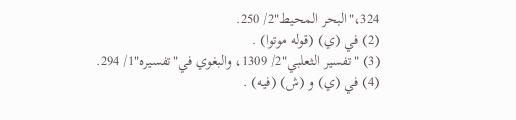324،"البحر المحيط"2/ 250.
(2) في (ي) (قوله موتوا) .
(3) "تفسير الثعلبي"2/ 1309، والبغوي في"تفسيره"1/ 294.
(4) في (ي) و (ش) (فيه) .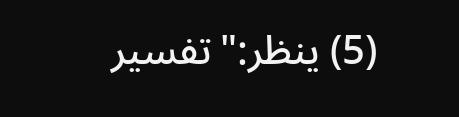(5) ينظر:"تفسير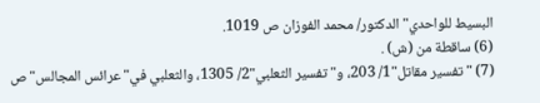البسيط للواحدي"الدكتور/ محمد الفوزان ص 1019.
(6) ساقطة من (ش) .
(7) "تفسير مقاتل"1/ 203، و"تفسير الثعلبي"2/ 1305، والثعلبي في"عرائس المجالس"ص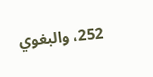252، والبغوي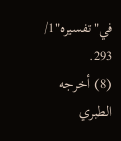في"تفسيره"1/ 293.
(8) أخرجه الطبري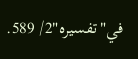في"تفسيره"2/ 589.